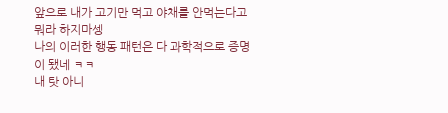앞으로 내가 고기만 먹고 야채를 안먹는다고 뭐라 하지마셍
나의 이러한 행동 패턴은 다 과학적으로 증명이 됐네 ㅋㅋ
내 탓 아니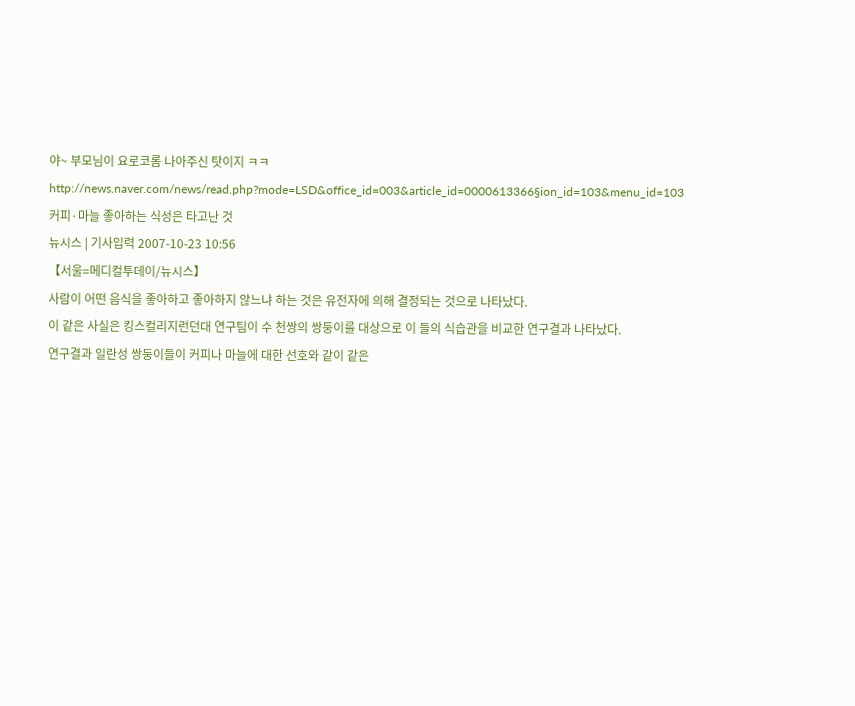야~ 부모님이 요로코롬 나아주신 탓이지 ㅋㅋ
http://news.naver.com/news/read.php?mode=LSD&office_id=003&article_id=0000613366§ion_id=103&menu_id=103
커피·마늘 좋아하는 식성은 타고난 것
뉴시스 | 기사입력 2007-10-23 10:56
【서울=메디컬투데이/뉴시스】
사람이 어떤 음식을 좋아하고 좋아하지 않느냐 하는 것은 유전자에 의해 결정되는 것으로 나타났다.
이 같은 사실은 킹스컬리지런던대 연구팀이 수 천쌍의 쌍둥이를 대상으로 이 들의 식습관을 비교한 연구결과 나타났다.
연구결과 일란성 쌍둥이들이 커피나 마늘에 대한 선호와 같이 같은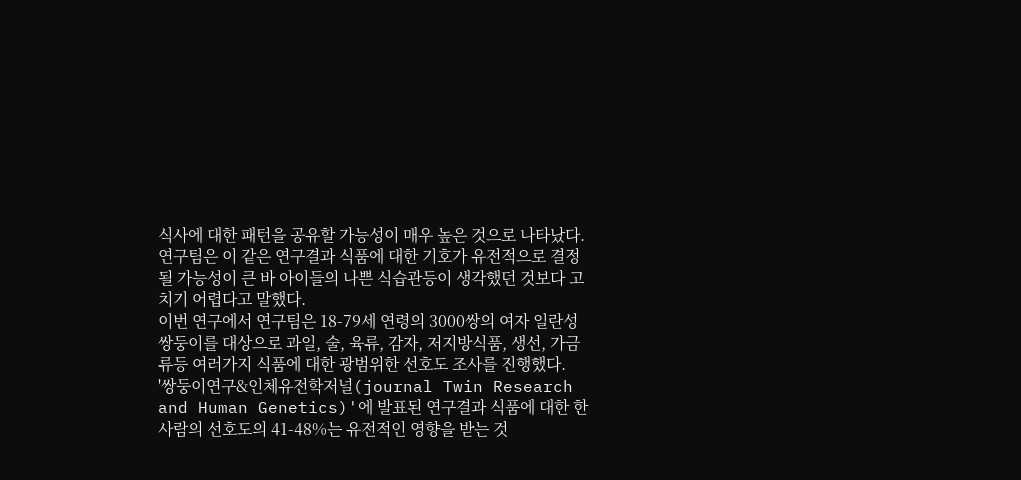식사에 대한 패턴을 공유할 가능성이 매우 높은 것으로 나타났다.
연구팀은 이 같은 연구결과 식품에 대한 기호가 유전적으로 결정될 가능성이 큰 바 아이들의 나쁜 식습관등이 생각했던 것보다 고치기 어렵다고 말했다.
이번 연구에서 연구팀은 18-79세 연령의 3000쌍의 여자 일란성 쌍둥이를 대상으로 과일, 술, 육류, 감자, 저지방식품, 생선, 가금류등 여러가지 식품에 대한 광범위한 선호도 조사를 진행했다.
'쌍둥이연구&인체유전학저널(journal Twin Research and Human Genetics)'에 발표된 연구결과 식품에 대한 한 사람의 선호도의 41-48%는 유전적인 영향을 받는 것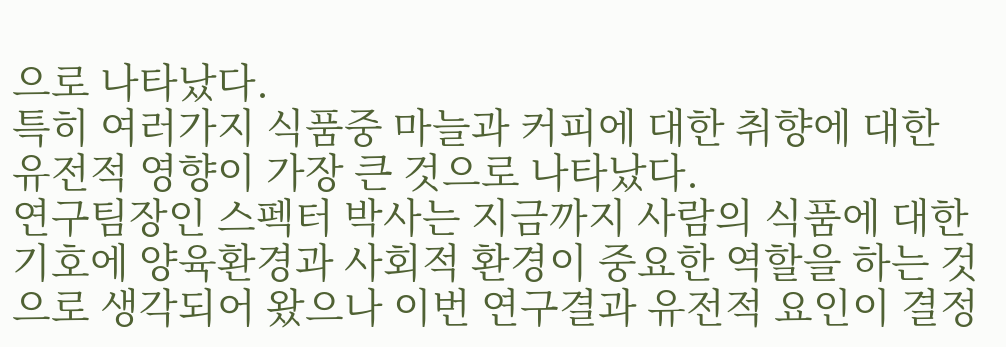으로 나타났다.
특히 여러가지 식품중 마늘과 커피에 대한 취향에 대한 유전적 영향이 가장 큰 것으로 나타났다.
연구팀장인 스펙터 박사는 지금까지 사람의 식품에 대한 기호에 양육환경과 사회적 환경이 중요한 역할을 하는 것으로 생각되어 왔으나 이번 연구결과 유전적 요인이 결정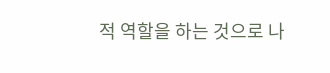적 역할을 하는 것으로 나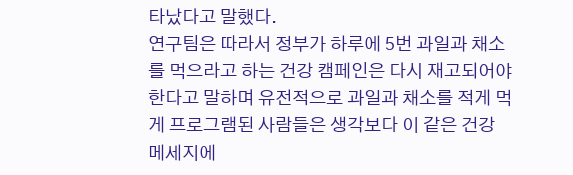타났다고 말했다.
연구팀은 따라서 정부가 하루에 5번 과일과 채소를 먹으라고 하는 건강 캠페인은 다시 재고되어야 한다고 말하며 유전적으로 과일과 채소를 적게 먹게 프로그램된 사람들은 생각보다 이 같은 건강 메세지에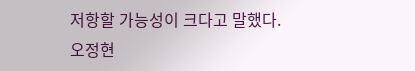저항할 가능성이 크다고 말했다.
오정현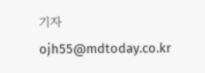기자 ojh55@mdtoday.co.kr